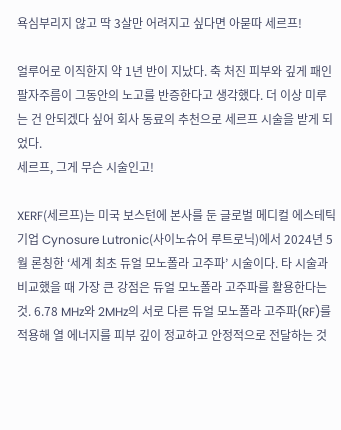욕심부리지 않고 딱 3살만 어려지고 싶다면 아묻따 세르프!

얼루어로 이직한지 약 1년 반이 지났다. 축 처진 피부와 깊게 패인 팔자주름이 그동안의 노고를 반증한다고 생각했다. 더 이상 미루는 건 안되겠다 싶어 회사 동료의 추천으로 세르프 시술을 받게 되었다.
세르프, 그게 무슨 시술인고!

XERF(세르프)는 미국 보스턴에 본사를 둔 글로벌 메디컬 에스테틱 기업 Cynosure Lutronic(사이노슈어 루트로닉)에서 2024년 5월 론칭한 ‘세계 최초 듀얼 모노폴라 고주파’ 시술이다. 타 시술과 비교했을 때 가장 큰 강점은 듀얼 모노폴라 고주파를 활용한다는 것. 6.78 MHz와 2MHz의 서로 다른 듀얼 모노폴라 고주파(RF)를 적용해 열 에너지를 피부 깊이 정교하고 안정적으로 전달하는 것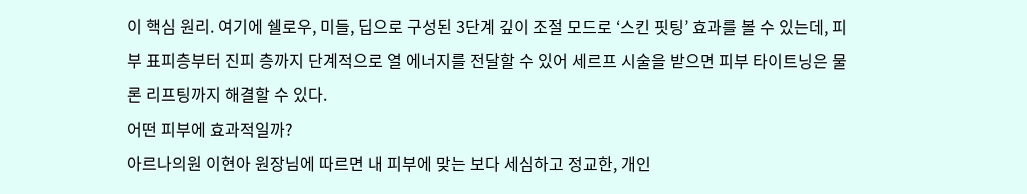이 핵심 원리. 여기에 쉘로우, 미들, 딥으로 구성된 3단계 깊이 조절 모드로 ‘스킨 핏팅’ 효과를 볼 수 있는데, 피부 표피층부터 진피 층까지 단계적으로 열 에너지를 전달할 수 있어 세르프 시술을 받으면 피부 타이트닝은 물론 리프팅까지 해결할 수 있다.
어떤 피부에 효과적일까?
아르나의원 이현아 원장님에 따르면 내 피부에 맞는 보다 세심하고 정교한, 개인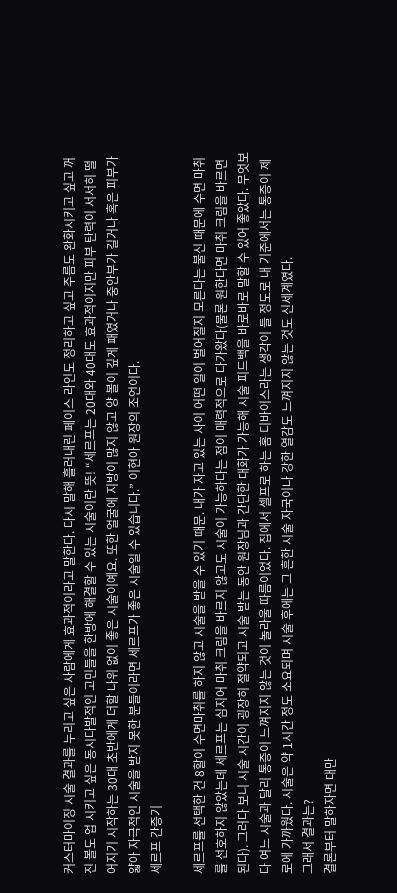커스터마이징 시술 결과를 누리고 싶은 사람에게 효과적이라고 말한다. 다시 말해 흘러내린 페이스 라인도 정리하고 싶고 주름도 완화시키고 싶고 꺼진 볼도 업 시키고 싶은 동시다발적인 고민들을 한방에 해결할 수 있는 시술이란 뜻! “세르프는 20대와 40대도 효과적이지만 피부 탄력이 서서히 떨어지기 시작하는 30대 초반에게 더할 나위 없이 좋은 시술이예요. 또한 얼굴에 지방이 많지 않고 양 볼이 깊게 패였거나 중안부가 길거나 혹은 피부가 얇아 자극적인 시술을 받지 못한 분들이라면 세르프가 좋은 시술일 수 있습니다.” 이현아 원장의 조언이다.
세르프 간증기

세르프를 선택한 건 8할이 수면마취를 하지 않고 시술을 받을 수 있기 때문. 내가 자고 있는 사이 어떤 일이 벌어질지 모른다는 불신 때문에 수면 마취를 선호하지 않았는데 세르프는 심지어 마취 크림을 바르지 않고도 시술이 가능하다는 점이 매력적으로 다가왔다(물론 원한다면 마취 크림을 바르면 된다). 그러다 보니 시술 시간이 굉장히 절약되고 시술 받는 동안 원장님과 간단한 대화가 가능해 시술 피드백을 바로바로 말할 수 있어 좋았다. 무엇보다 여느 시술과 달리 통증이 느껴지지 않는 것이 놀라울 따름이었다. 집에서 셀프로 하는 홈 디바이스라는 생각이 들 정도로 내 기준에서는 통증이 제로에 가까웠다. 시술은 약 1시간 정도 소요되며 시술 후에는 그 흔한 시술 자국이나 강한 열감도 느껴지지 않는 것도 신세계였다.
그래서 결과는?
결론부터 말하자면 대만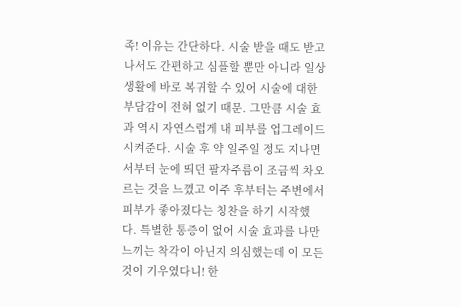족! 이유는 간단하다. 시술 받을 때도 받고 나서도 간편하고 심플할 뿐만 아니라 일상생활에 바로 복귀할 수 있어 시술에 대한 부담감이 전혀 없기 때문. 그만큼 시술 효과 역시 자연스럽게 내 피부를 업그레이드시켜준다. 시술 후 약 일주일 정도 지나면서부터 눈에 띄던 팔자주름이 조금씩 차오르는 것을 느꼈고 이주 후부터는 주변에서 피부가 좋아졌다는 칭찬을 하기 시작했다. 특별한 통증이 없어 시술 효과를 나만 느끼는 착각이 아닌지 의심했는데 이 모든 것이 기우였다니! 한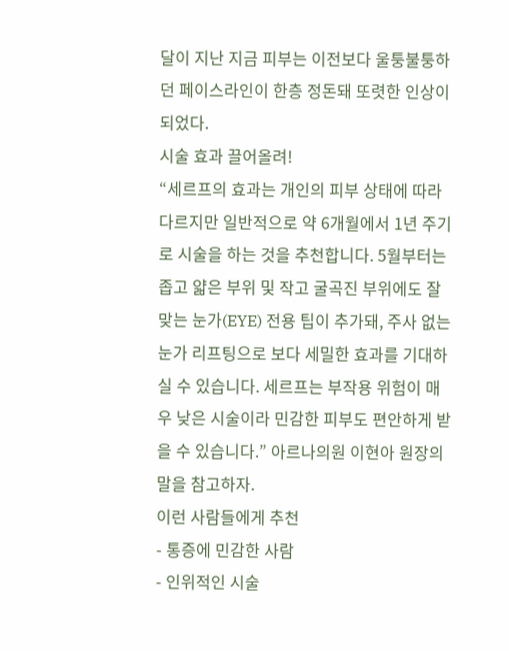달이 지난 지금 피부는 이전보다 울퉁불퉁하던 페이스라인이 한층 정돈돼 또렷한 인상이 되었다.
시술 효과 끌어올려!
“세르프의 효과는 개인의 피부 상태에 따라 다르지만 일반적으로 약 6개월에서 1년 주기로 시술을 하는 것을 추천합니다. 5월부터는 좁고 얇은 부위 및 작고 굴곡진 부위에도 잘 맞는 눈가(EYE) 전용 팁이 추가돼, 주사 없는 눈가 리프팅으로 보다 세밀한 효과를 기대하실 수 있습니다. 세르프는 부작용 위험이 매우 낮은 시술이라 민감한 피부도 편안하게 받을 수 있습니다.” 아르나의원 이현아 원장의 말을 참고하자.
이런 사람들에게 추천
- 통증에 민감한 사람
- 인위적인 시술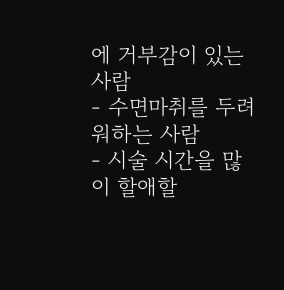에 거부감이 있는 사람
- 수면마취를 두려워하는 사람
- 시술 시간을 많이 할애할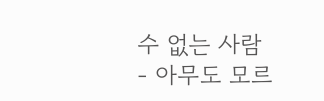수 없는 사람
- 아무도 모르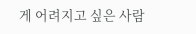게 어려지고 싶은 사람